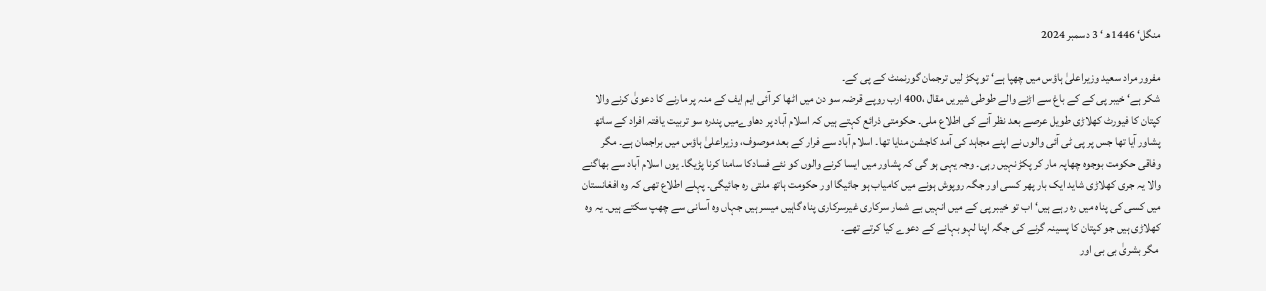منگل‘ 1446ھ ‘ 3 دسمبر 2024

مفرور مراد سعید وزیراعلیٰ ہاؤس میں چھپا ہے‘ تو پکڑ لیں ترجمان گورنمنٹ کے پی کے۔
شکر ہے‘ خیبر پی کے کے باغ سے اڑنے والے طوطی شیریں مقال ،400 ارب روپے قرضہ سو دن میں اٹھا کر آئی ایم ایف کے منہ پر مارنے کا دعویٰ کرنے والا کپتان کا فیورٹ کھلاڑی طویل عرصے بعد نظر آنے کی اطلاع ملی۔ حکومتی ذرائع کہتے ہیں کہ اسلام آباد پر دھاوےمیں پندرہ سو تربیت یافتہ افراد کے ساتھ پشاور آیا تھا جس پر پی ٹی آئی والوں نے اپنے مجاہد کی آمد کاجشن منایا تھا۔ اسلام آباد سے فرار کے بعد موصوف، وزیراعلیٰ ہاؤس میں براجمان ہے۔ مگر وفاقی حکومت بوجوہ چھاپہ مار کر پکڑ نہیں رہی۔ وجہ یہی ہو گی کہ پشاور میں ایسا کرنے والوں کو نئے فسادکا سامنا کرنا پڑیگا۔ یوں اسلام آباد سے بھاگنے والا یہ جری کھلاڑی شاید ایک بار پھر کسی اور جگہ روپوش ہونے میں کامیاب ہو جائیگا اور حکومت ہاتھ ملتی رہ جائیگی۔ پہلے اطلاع تھی کہ وہ افغانستان میں کسی کی پناہ میں رہ رہے ہیں‘ اب تو خیبر پی کے میں انہیں بے شمار سرکاری غیرسرکاری پناہ گاہیں میسر ہیں جہاں وہ آسانی سے چھپ سکتے ہیں۔ یہ وہ کھلاڑی ہیں جو کپتان کا پسینہ گرنے کی جگہ اپنا لہو بہانے کے دعوے کیا کرتے تھے۔
 مگر بشریٰ بی بی اور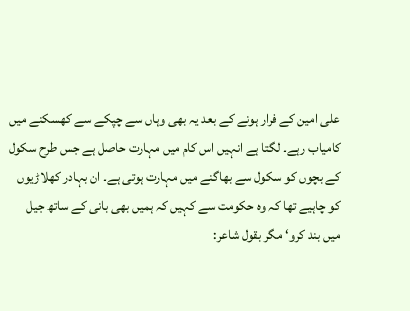علی امین کے فرار ہونے کے بعد یہ بھی وہاں سے چپکے سے کھسکنے میں کامیاب رہے۔ لگتا ہے انہیں اس کام میں مہارت حاصل ہے جس طرح سکول کے بچوں کو سکول سے بھاگنے میں مہارت ہوتی ہے۔ ان بہادر کھلاڑیوں کو چاہیے تھا کہ وہ حکومت سے کہیں کہ ہمیں بھی بانی کے ساتھ جیل میں بند کرو‘ مگر بقول شاعر: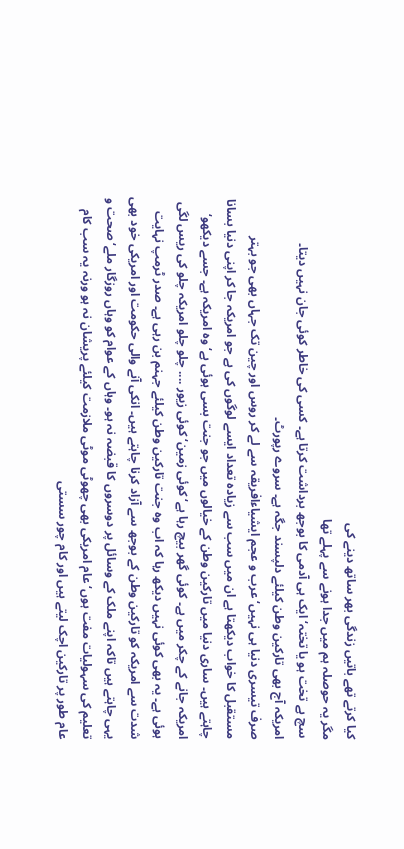کیا کرتے تھے باتیں زندگی بھر ساتھ دینے کی
مگر یہ حوصلہ ہم میں جدا ہونے سے پہلے تھا
سچ ہے تخت ہو یا تختہ‘ ایک ہی آدمی کا بوجھ برداشت کرتا ہے۔ کسی کی خاطر کوئی جان نہیں دیتا۔
امریکہ آج بھی تارکین وطن کیلئے دلپسند جگہ ہے۔ سروے رپورٹ۔
صرف تیسری دنیا ہی نہیں‘ عرب و عجم ایشیاءافریقہ سے لے کر روس اور چین تک جہاں بھی جو بہتر مستقبل کا خواب دیکھتا ہے ان میں سب سے زیادہ تعداد ایسے لوگوں کی ہے جو امریکہ جا کر اپنی دنیا بسانا چاہتے ہیں۔ ساری دنیا میں تارکین وطن کے خیالوں میں جو جنت بسی ہوئی ہے‘ وہ امریکہ ہے۔ جسے دیکھو‘ امریکہ جانے کے چکر میں ہے۔ کوئی گھر بیچ رہا ہے‘ کوئی زمین‘ کوئی زیور .... چلو چلو امریکہ چلو کی ریس لگی ہوئی ہے۔ یہ بھی کوئی نہیں دیکھ رہا کہ اب وہ جنت تارکین وطن کیلئے جہنم بن رہی ہے۔ صدر ٹرمپ نہایت شدت سے امریکہ کو تارکین وطن کے بوجھ سے آزاد کرنا چاہتے ہیں۔ انکی آنے والی حکومت اور امریکی خود بھی یہی چاہتے ہیں تاکہ اپنے ملک کے وسائل پر دوسروں کا قبضہ نہ ہو۔ وہاں کے عوام کو وہاں روزگار ملے‘ صحت و تعلیم کی سہولیات مفت ہوں‘ عام امریکی بھی چھوٹی موٹی ملازمت کیلئے پریشان نہ ہو ورنہ یہ سب کام عام طور پر تارکین اچک لیتے ہیں اور کام چور سستی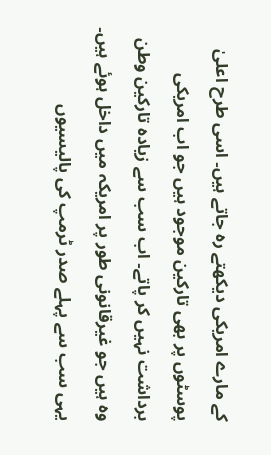کے مارے امریکی دیکھتے رہ جاتے ہیں۔ اسی طرح اعلیٰ پوسٹوں پر بھی تارکین موجود ہیں جو اب امریکی برداشت نہیں کر پاتے۔ اب سب سے زیادہ تارکین وطن وہ ہیں جو غیرقانونی طور پر امریکہ میں داخل ہوئے ہیں۔ یہی سب سے پہلے صدر ٹرمپ کی پالیسیوں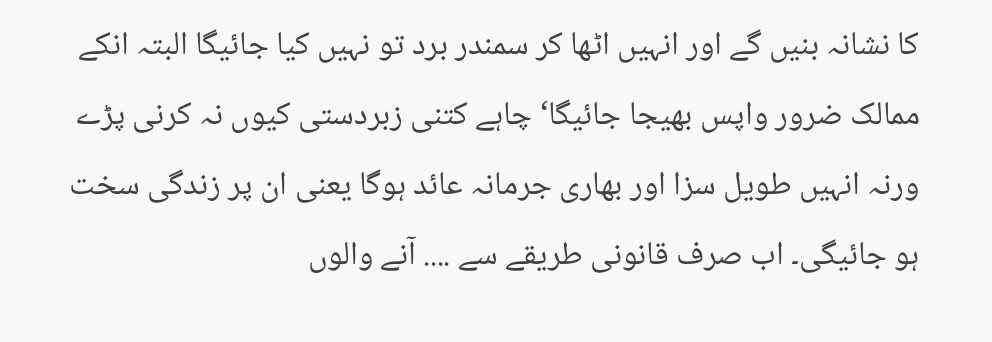کا نشانہ بنیں گے اور انہیں اٹھا کر سمندر برد تو نہیں کیا جائیگا البتہ انکے ممالک ضرور واپس بھیجا جائیگا‘ چاہے کتنی زبردستی کیوں نہ کرنی پڑے ورنہ انہیں طویل سزا اور بھاری جرمانہ عائد ہوگا یعنی ان پر زندگی سخت ہو جائیگی۔ اب صرف قانونی طریقے سے .... آنے والوں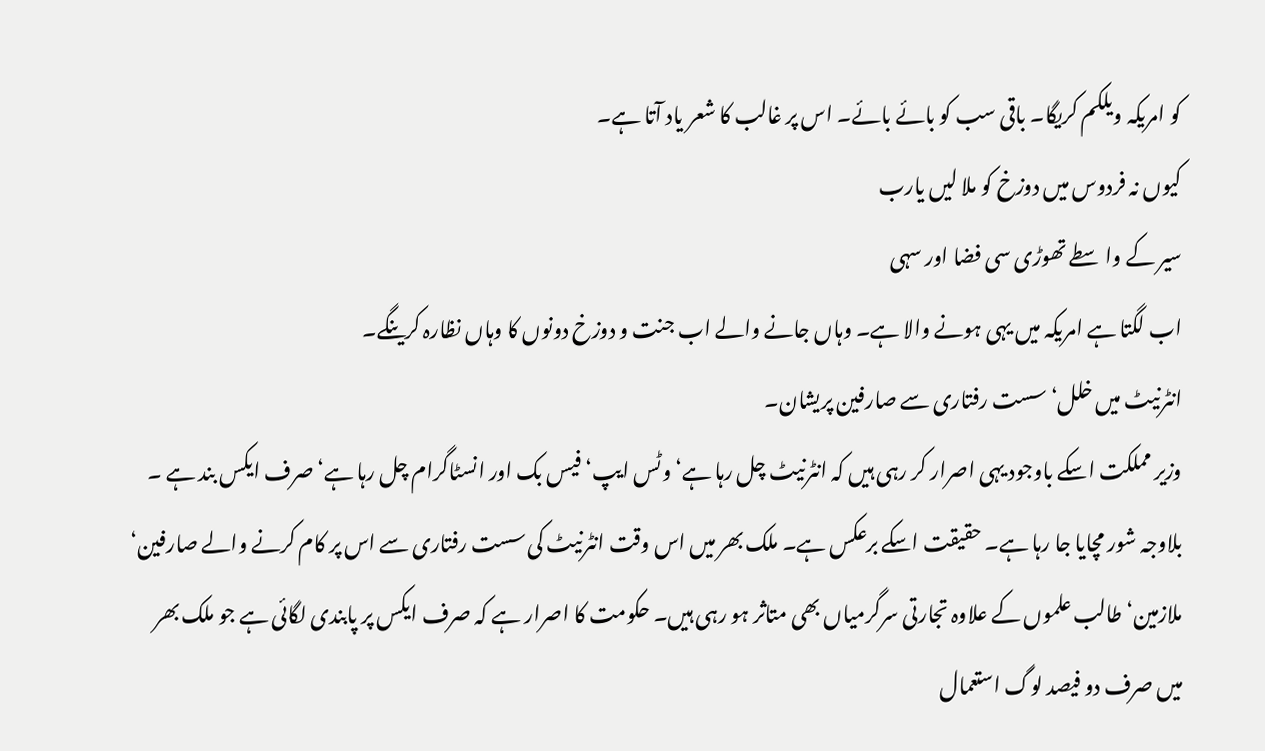کو امریکہ ویلکم کریگا۔ باقی سب کو بائے بائے۔ اس پر غالب کا شعر یاد آتا ہے۔
کیوں نہ فردوس میں دوزخ کو ملا لیں یارب
سیر کے واسطے تھوڑی سی فضا اور سہی
اب لگتا ہے امریکہ میں یہی ہونے والا ہے۔ وہاں جانے والے اب جنت و دوزخ دونوں کا وہاں نظارہ کرینگے۔
انٹرنیٹ میں خلل‘ سست رفتاری سے صارفین پریشان۔
وزیر مملکت اسکے باوجود یہی اصرار کر رہی ہیں کہ انٹرنیٹ چل رہا ہے‘ وٹس ایپ‘ فیس بک اور انسٹاگرام چل رہا ہے‘صرف ایکس بند ہے ۔ بلاوجہ شور مچایا جا رہا ہے۔ حقیقت اسکے برعکس ہے۔ ملک بھر میں اس وقت انٹرنیٹ کی سست رفتاری سے اس پر کام کرنے والے صارفین‘ ملازمین‘ طالب علموں کے علاوہ تجارتی سرگرمیاں بھی متاثر ہو رہی ہیں۔ حکومت کا اصرار ہے کہ صرف ایکس پر پابندی لگائی ہے جو ملک بھر میں صرف دو فیصد لوگ استعمال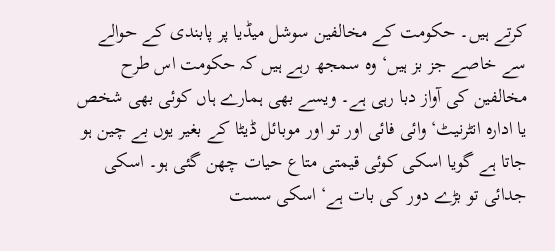کرتے ہیں۔ حکومت کے مخالفین سوشل میڈیا پر پابندی کے حوالے سے خاصے جز بز ہیں‘ وہ سمجھ رہے ہیں کہ حکومت اس طرح مخالفین کی آواز دبا رہی ہے۔ ویسے بھی ہمارے ہاں کوئی بھی شخص یا ادارہ انٹرنیٹ‘ وائی فائی اور تو اور موبائل ڈیٹا کے بغیر یوں بے چین ہو جاتا ہے گویا اسکی کوئی قیمتی متاع حیات چھن گئی ہو۔ اسکی جدائی تو بڑے دور کی بات ہے‘ اسکی سست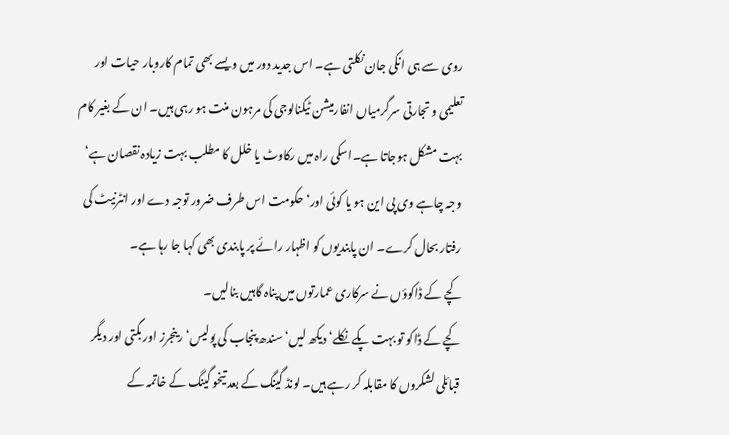روی سے ہی انکی جان نکلتی ہے۔ اس جدید دور میں ویسے بھی تمام کاروبار حیات اور تعلیمی و تجارتی سرگرمیاں انفارمیشن ٹیکنالوجی کی مرہون منت ہو رہی ہیں۔ ان کے بغیر کام بہت مشکل ہوجاتا ہے۔اسکی راہ میں رکاوٹ یا خلل کا مطلب بہت زیادہ نقصان ہے‘ وجہ چاہے وی پی این ہو یا کوئی اور‘ حکومت اس طرف ضرور توجہ دے اور انٹرنیٹ کی رفتار بحال کرے۔ ان پابندیوں کو اظہار رائے پر پابندی بھی کہا جا رہا ہے۔
کچے کے ڈاکوؤں نے سرکاری عمارتوں میں پناہ گاہیں بنالیں۔
کچے کے ڈاکو تو بہت پکے نکلے‘ دیکھ لیں‘ سندھ پنجاب کی پولیس‘ رینجرز اور بگتی اور دیگر قبائلی لشکروں کا مقابلہ کر رہے ہیں۔ لونڈ گینگ کے بعد تیخو گینگ کے خاتمہ کے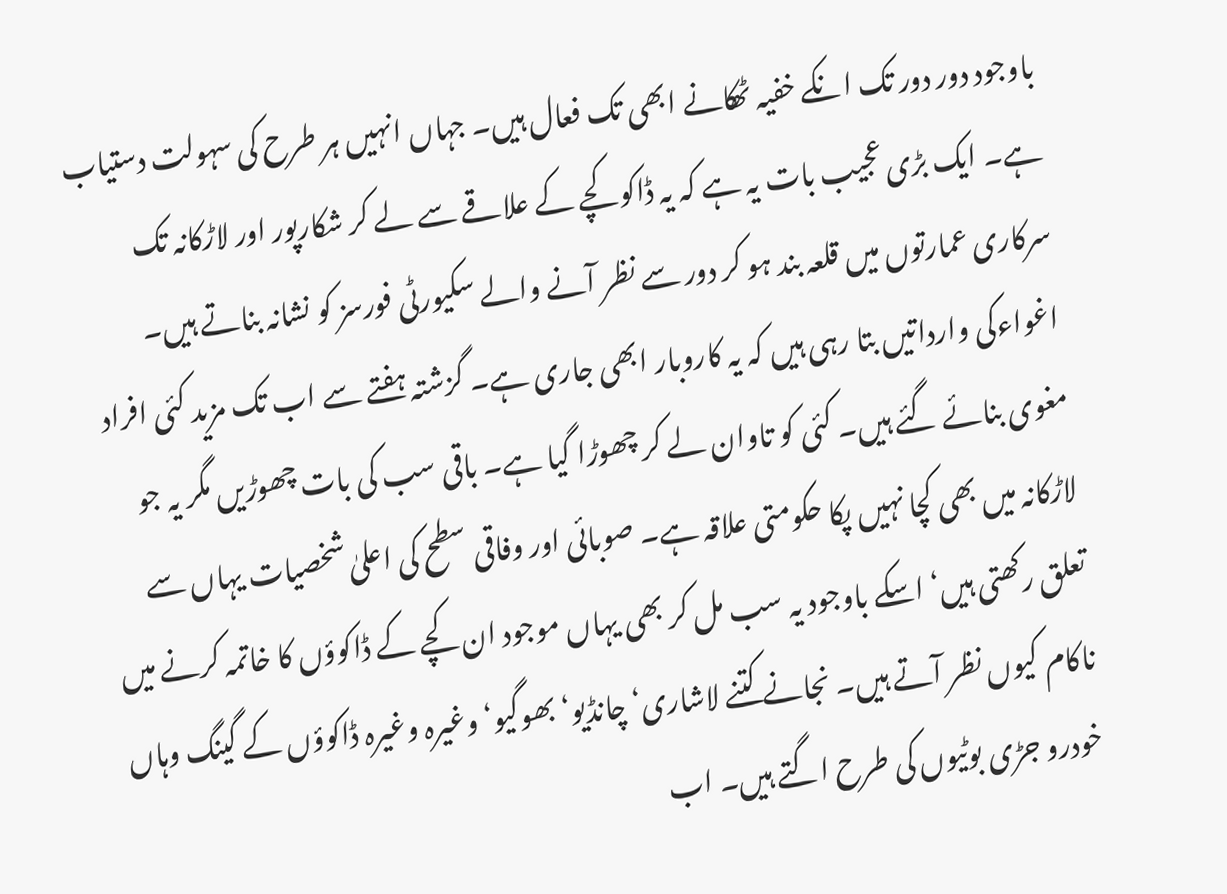باوجود دور دور تک انکے خفیہ ٹھکانے ابھی تک فعال ہیں۔ جہاں انہیں ہر طرح کی سہولت دستیاب ہے۔ ایک بڑی عجیب بات یہ ہے کہ یہ ڈاکو کچے کے علاقے سے لے کر شکارپور اور لاڑکانہ تک سرکاری عمارتوں میں قلعہ بند ہو کر دور سے نظر آنے والے سکیورٹی فورسز کو نشانہ بناتے ہیں۔ اغواءکی وارداتیں بتا رہی ہیں کہ یہ کاروبار ابھی جاری ہے۔ گزشتہ ہفتے سے اب تک مزید کئی افراد مغوی بنائے گئے ہیں۔ کئی کو تاوان لے کر چھوڑا گیا ہے۔ باقی سب کی بات چھوڑیں مگر یہ جو لاڑکانہ میں بھی کچا نہیں پکا حکومتی علاقہ ہے۔ صوبائی اور وفاقی سطح کی اعلیٰ شخصیات یہاں سے تعلق رکھتی ہیں‘ اسکے باوجود یہ سب مل کر بھی یہاں موجود ان کچے کے ڈاکوؤں کا خاتمہ کرنے میں ناکام کیوں نظر آتے ہیں۔ نجانے کتنے لاشاری‘ چانڈیو‘ بھوگیو‘ وغیرہ وغیرہ ڈاکوؤں کے گینگ وہاں خودرو جڑی بوٹیوں کی طرح اگتے ہیں۔ اب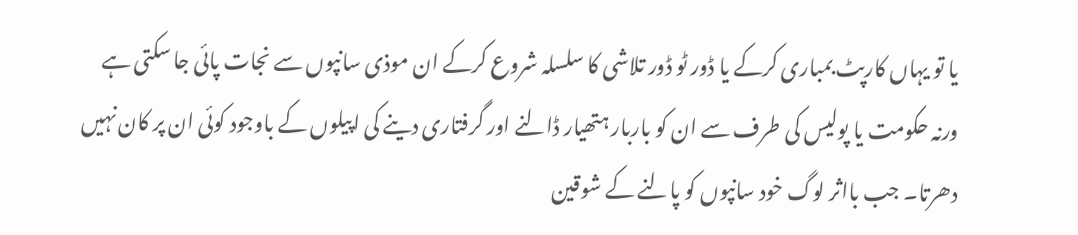یا تو یہاں کارپٹ بمباری کرکے یا ڈور ٹو ڈور تلاشی کا سلسلہ شروع کرکے ان موذی سانپوں سے نجات پائی جا سکتی ہے ورنہ حکومت یا پولیس کی طرف سے ان کو باربار ہتھیار ڈالنے اور گرفتاری دینے کی اپیلوں کے باوجود کوئی ان پر کان نہیں دھرتا۔ جب بااثر لوگ خود سانپوں کو پالنے کے شوقین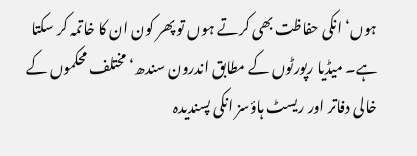ہوں‘ انکی حفاظت بھی کرتے ہوں تو پھر کون ان کا خاتمہ کر سکتا ہے۔ میڈیا رپورٹوں کے مطابق اندرون سندھ‘ مختلف محکموں کے خالی دفاتر اور ریسٹ ہاؤسز انکی پسندیدہ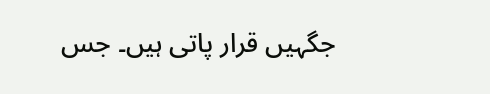جگہیں قرار پاتی ہیں۔ جس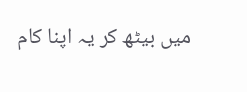میں بیٹھ کر یہ اپنا کام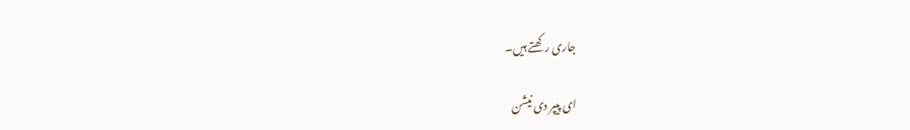جاری رکھتے ہیں۔

ای پیپر دی نیشن